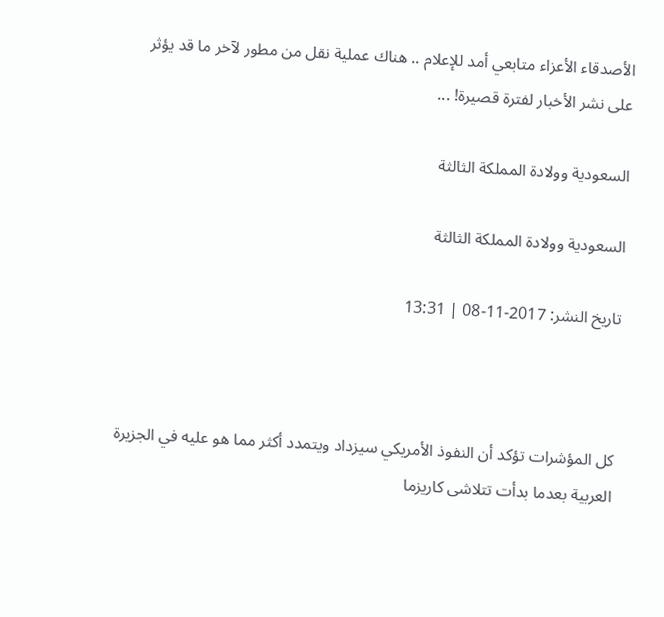الأصدقاء الأعزاء متابعي أمد للإعلام .. هناك عملية نقل من مطور لآخر ما قد يؤثر على نشر الأخبار لفترة قصيرة! ...

السعودية وولادة المملكة الثالثة

السعودية وولادة المملكة الثالثة

تاريخ النشر: 2017-11-08 | 13:31



كل المؤشرات تؤكد أن النفوذ الأمريكي سيزداد ويتمدد أكثر مما هو عليه في الجزيرة العربية بعدما بدأت تتلاشى كاريزما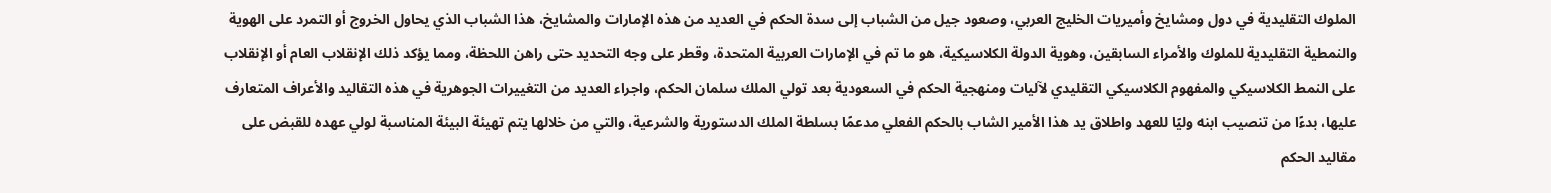الملوك التقليدية في دول ومشايخ وأميريات الخليج العربي، وصعود جيل من الشباب إلى سدة الحكم في العديد من هذه الإمارات والمشايخ، هذا الشباب الذي يحاول الخروج أو التمرد على الهوية والنمطية التقليدية للملوك والأمراء السابقين، وهوية الدولة الكلاسيكية، هو ما تم في الإمارات العربية المتحدة، وقطر على وجه التحديد حتى راهن اللحظة، ومما يؤكد ذلك الإنقلاب العام أو الإنقلاب على النمط الكلاسيكي والمفهوم الكلاسيكي التقليدي لآليات ومنهجية الحكم في السعودية بعد تولي الملك سلمان الحكم، واجراء العديد من التغييرات الجوهرية في هذه التقاليد والأعراف المتعارف عليها، بدءًا من تنصيب ابنه وليًا للعهد واطلاق يد هذا الأمير الشاب بالحكم الفعلي مدعمًا بسلطة الملك الدستورية والشرعية، والتي من خلالها يتم تهيئة البيئة المناسبة لولي عهده للقبض على مقاليد الحكم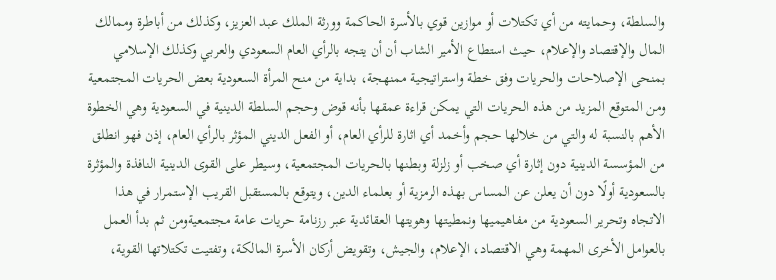والسلطة، وحمايته من أي تكتلات أو موازين قوي بالأسرة الحاكمة وورثة الملك عبد العزيز، وكذلك من أباطرة وممالك المال والإقتصاد والإعلام، حيث استطاع الأمير الشاب أن أن يتجه بالرأي العام السعودي والعربي وكذلك الإسلامي بمنحى الإصلاحات والحريات وفق خطة واستراتيجية ممنهجة، بداية من منح المرأة السعودية بعض الحريات المجتمعية ومن المتوقع المزيد من هذه الحريات التي يمكن قراءة عمقها بأنه قوض وحجم السلطة الدينية في السعودية وهي الخطوة الأهم بالنسبة له والتي من خلالها حجم وأخمد أي اثارة للرأي العام، أو الفعل الديني المؤثر بالرأي العام، إذن فهو انطلق من المؤسسة الدينية دون إثارة أي صخب أو زلزلة وبطنها بالحريات المجتمعية، وسيطر على القوى الدينية النافذة والمؤثرة بالسعودية أولًا دون أن يعلن عن المساس بهذه الرمزية أو بعلماء الدين، ويتوقع بالمستقبل القريب الإستمرار في هذا الاتجاه وتحرير السعودية من مفاهيميها ونمطيتها وهويتها العقائدية عبر رزنامة حريات عامة مجتمعيةومن ثم بدأ العمل بالعوامل الأخرى المهمة وهي الاقتصاد، الإعلام، والجيش، وتقويض أركان الأسرة المالكة، وتفتيت تكتلاتها القوية،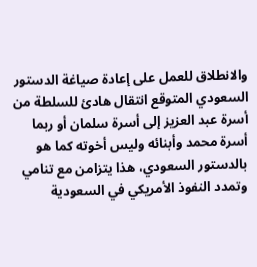والانطلاق للعمل على إعادة صياغة الدستور السعودي المتوقع انتقال هادئ للسلطة من أسرة عبد العزيز إلى أسرة سلمان أو ربما أسرة محمد وأبنائه وليس أخوته كما هو بالدستور السعودي، هذا يتزامن مع تنامي وتمدد النفوذ الأمريكي في السعودية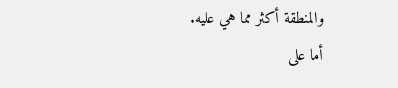والمنطقة أكثر مما هي عليه.
أما على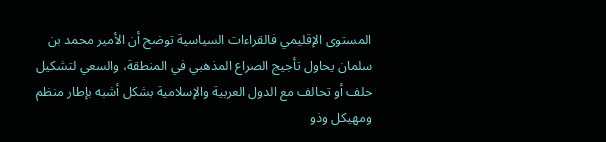المستوى الإقليمي فالقراءات السياسية توضح أن الأمير محمد بن سلمان يحاول تأجيج الصراع المذهبي في المنطقة، والسعي لتشكيل حلف أو تحالف مع الدول العربية والإسلامية بشكل أشبه بإطار منظم ومهيكل وذو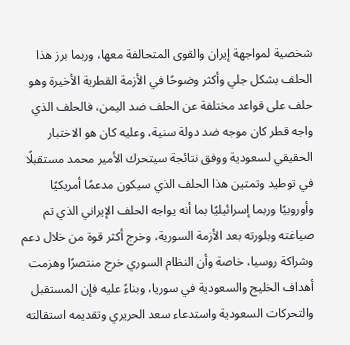شخصية لمواجهة إيران والقوى المتحالفة معها، وربما برز هذا الحلف بشكل جلي وأكثر وضوحًا في الأزمة القطرية الأخيرة وهو حلف على قواعد مختلفة عن الحلف ضد اليمن، فالحلف الذي واجه قطر كان موجه ضد دولة سنية، وعليه كان هو الاختبار الحقيقي لسعودية ووفق نتائجة سيتحرك الأمير محمد مستقبلًا في توطيد وتمتين هذا الحلف الذي سيكون مدعمًا أمريكيًا وأوروبيًا وربما إسرائيليًا بما أنه يواجه الحلف الإيراني الذي تم صياغته وبلورته بعد الأزمة السورية، وخرج أكثر قوة من خلال دعم وشراكة روسيا، خاصة وأن النظام السوري خرج منتصرًا وهزمت أهداف الخليج والسعودية في سوريا، وبناءً عليه فإن المستقبل والتحركات السعودية واستدعاء سعد الحريري وتقديمه استقالته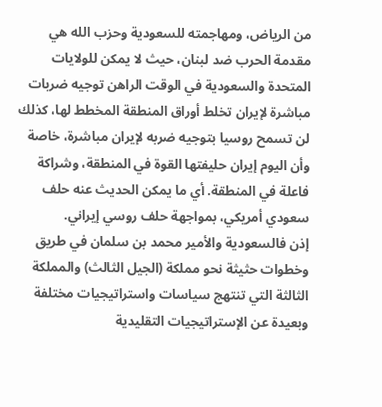من الرياض، ومهاجمته للسعودية وحزب الله هي مقدمة الحرب ضد لبنان، حيث لا يمكن للولايات المتحدة والسعودية في الوقت الراهن توجيه ضربات مباشرة لإيران تخلط أوراق المنطقة المخطط لها، كذلك لن تسمح روسيا بتوجيه ضربه لإيران مباشرة، خاصة وأن اليوم إيران حليفتها القوة في المنطقة، وشراكة فاعلة في المنطقة. أي ما يمكن الحديث عنه حلف سعودي أمريكي، بمواجهة حلف روسي إيراني.
إذن فالسعودية والأمير محمد بن سلمان في طريق وخطوات حثيثة نحو مملكة (الجيل الثالث) والمملكة الثالثة التي تنتهج سياسات واستراتيجيات مختلفة وبعيدة عن الإستراتيجيات التقليدية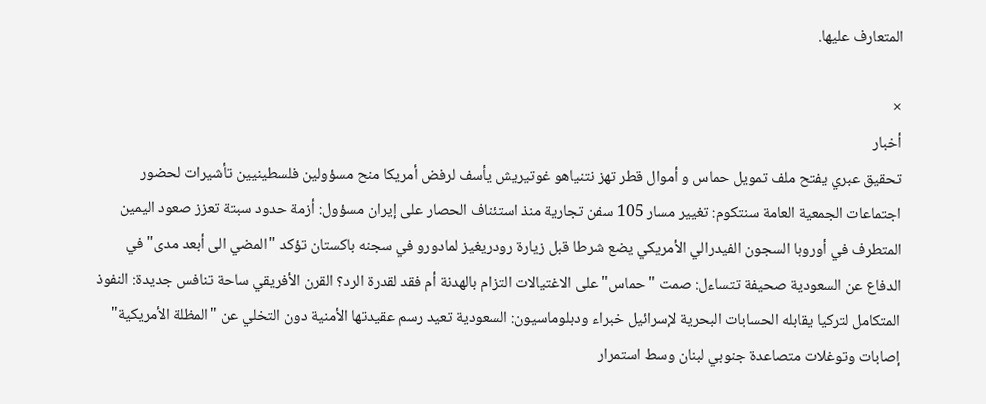المتعارف عليها.

×
أخبار
تحقيق عبري يفتح ملف تمويل حماس و أموال قطر تهز نتنياهو غوتيريش يأسف لرفض أمريكا منح مسؤولين فلسطينيين تأشيرات لحضور اجتماعات الجمعية العامة سنتكوم: تغيير مسار 105 سفن تجارية منذ استئناف الحصار على إيران مسؤول: أزمة حدود سبتة تعزز صعود اليمين المتطرف في أوروبا السجون الفيدرالي الأمريكي يضع شرطا قبل زيارة رودريغيز لمادورو في سجنه باكستان تؤكد "المضي الى أبعد مدى" في الدفاع عن السعودية صحيفة تتساءل: صمت "حماس" على الاغتيالات التزام بالهدنة أم فقد لقدرة الرد؟ القرن الأفريقي ساحة تنافس جديدة: النفوذ المتكامل لتركيا يقابله الحسابات البحرية لإسرائيل خبراء ودبلوماسيون: السعودية تعيد رسم عقيدتها الأمنية دون التخلي عن "المظلة الأمريكية" إصابات وتوغلات متصاعدة جنوبي لبنان وسط استمرار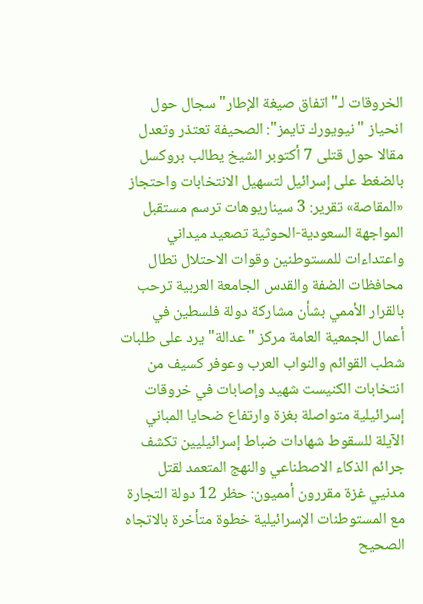الخروقات لـ"اتفاق صيغة الإطار" سجال حول انحياز "نيويورك تايمز": الصحيفة تعتذر وتعدل مقالا حول قتلى 7 أكتوبر الشيخ يطالب بروكسل بالضغط على إسرائيل لتسهيل الانتخابات واحتجاز «المقاصة» تقرير: 3 سيناريوهات ترسم مستقبل المواجهة السعودية-الحوثية تصعيد ميداني واعتداءات للمستوطنين وقوات الاحتلال تطال محافظات الضفة والقدس الجامعة العربية ترحب بالقرار الأممي بشأن مشاركة دولة فلسطين في أعمال الجمعية العامة مركز "عدالة" يرد على طلبات شطب القوائم والنواب العرب وعوفر كسيف من انتخابات الكنيست شهيد وإصابات في خروقات إسرائيلية متواصلة بغزة وارتفاع ضحايا المباني الآيلة للسقوط شهادات ضباط إسرائيليين تكشف جرائم الذكاء الاصطناعي والنهج المتعمد لقتل مدنيي غزة مقررون أمميون: حظر 12 دولة التجارة مع المستوطنات الإسرائيلية خطوة متأخرة بالاتجاه الصحيح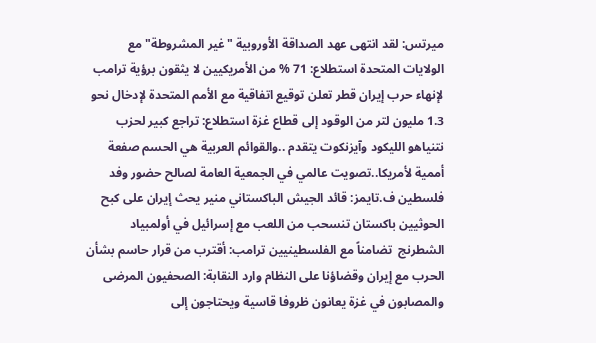ميرتس: لقد انتهى عهد الصداقة الأوروبية "غير المشروطة" مع الولايات المتحدة استطلاع: 71 % من الأمريكيين لا يثقون برؤية ترامب لإنهاء حرب إيران قطر تعلن توقيع اتفاقية مع الأمم المتحدة لإدخال نحو 1.3 مليون لتر من الوقود إلى قطاع غزة استطلاع: تراجع كبير لحزب نتنياهو الليكود وآيزنكوت يتقدم ..والقوائم العربية هي الحسم صفعة أممية لأمريكا..تصويت عالمي في الجمعية العامة لصالح حضور وفد فلسطين ف.تايمز: قائد الجيش الباكستاني منير يحث إيران على كبح الحوثيين باكستان تنسحب من اللعب مع إسرائيل في أولمبياد الشطرنج  تضامناً مع الفلسطينيين ترامب: أقترب من قرار حاسم بشأن الحرب مع إيران وقضاؤنا على النظام وارد النقابة: الصحفيون المرضى والمصابون في غزة يعانون ظروفا قاسية ويحتاجون إلى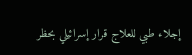إجلاء طبي للعلاج قرار إسرائيلي بحظر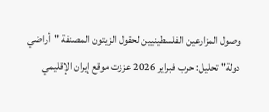وصول المزارعين الفلسطينيين لحقول الزيتون المصنفة "أراضي دولة" تحليل: حرب فبراير 2026 عززت موقع إيران الإقليمي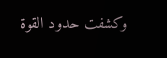وكشفت حدود القوة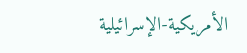الأمريكية-الإسرائيلية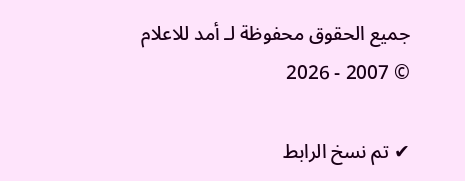جميع الحقوق محفوظة لـ أمد للاعلام © 2007 - 2026

✔ تم نسخ الرابط